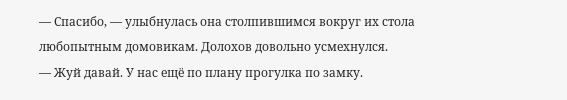— Спасибо, — улыбнулась она столпившимся вокруг их стола любопытным домовикам. Долохов довольно усмехнулся.
— Жуй давай. У нас ещё по плану прогулка по замку.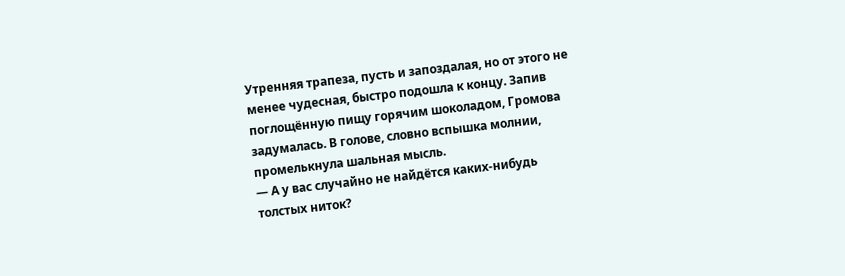Утренняя трапеза, пусть и запоздалая, но от этого не менее чудесная, быстро подошла к концу. Запив поглощённую пищу горячим шоколадом, Громова задумалась. В голове, словно вспышка молнии, промелькнула шальная мысль.
— А у вас случайно не найдётся каких-нибудь толстых ниток?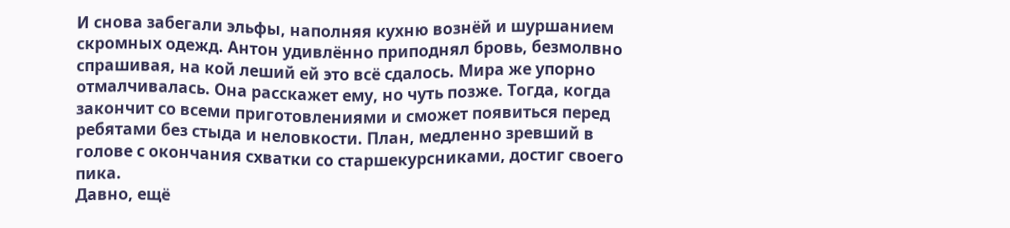И снова забегали эльфы, наполняя кухню вознёй и шуршанием скромных одежд. Антон удивлённо приподнял бровь, безмолвно спрашивая, на кой леший ей это всё сдалось. Мира же упорно отмалчивалась. Она расскажет ему, но чуть позже. Тогда, когда закончит со всеми приготовлениями и сможет появиться перед ребятами без стыда и неловкости. План, медленно зревший в голове с окончания схватки со старшекурсниками, достиг своего пика.
Давно, ещё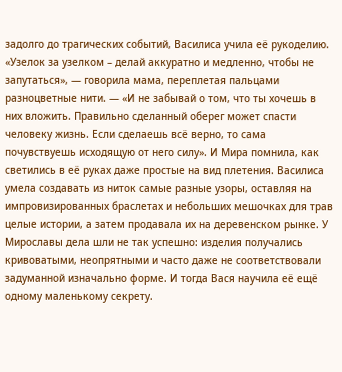задолго до трагических событий, Василиса учила её рукоделию. «Узелок за узелком – делай аккуратно и медленно, чтобы не запутаться», — говорила мама, переплетая пальцами разноцветные нити. — «И не забывай о том, что ты хочешь в них вложить. Правильно сделанный оберег может спасти человеку жизнь. Если сделаешь всё верно, то сама почувствуешь исходящую от него силу». И Мира помнила, как светились в её руках даже простые на вид плетения. Василиса умела создавать из ниток самые разные узоры, оставляя на импровизированных браслетах и небольших мешочках для трав целые истории, а затем продавала их на деревенском рынке. У Мирославы дела шли не так успешно: изделия получались кривоватыми, неопрятными и часто даже не соответствовали задуманной изначально форме. И тогда Вася научила её ещё одному маленькому секрету.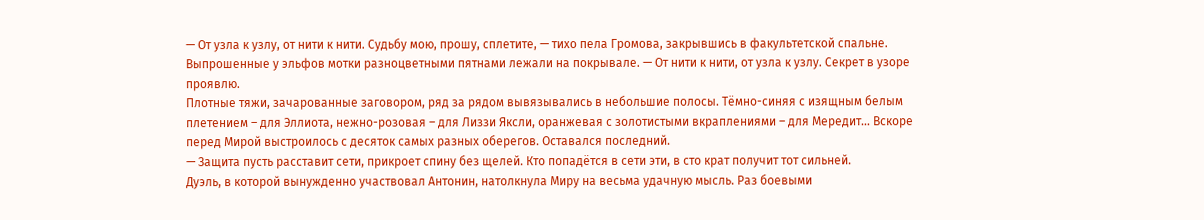— От узла к узлу, от нити к нити. Судьбу мою, прошу, сплетите, — тихо пела Громова, закрывшись в факультетской спальне. Выпрошенные у эльфов мотки разноцветными пятнами лежали на покрывале. — От нити к нити, от узла к узлу. Секрет в узоре проявлю.
Плотные тяжи, зачарованные заговором, ряд за рядом вывязывались в небольшие полосы. Тёмно-синяя с изящным белым плетением – для Эллиота, нежно-розовая – для Лиззи Яксли, оранжевая с золотистыми вкраплениями – для Мередит… Вскоре перед Мирой выстроилось с десяток самых разных оберегов. Оставался последний.
— Защита пусть расставит сети, прикроет спину без щелей. Кто попадётся в сети эти, в сто крат получит тот сильней.
Дуэль, в которой вынужденно участвовал Антонин, натолкнула Миру на весьма удачную мысль. Раз боевыми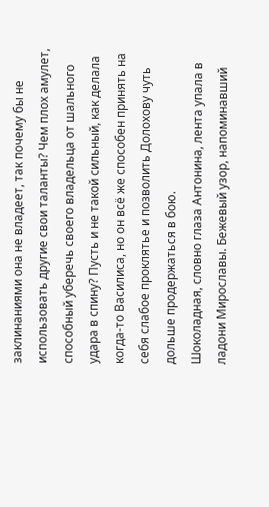заклинаниями она не владеет, так почему бы не использовать другие свои таланты? Чем плох амулет, способный уберечь своего владельца от шального удара в спину? Пусть и не такой сильный, как делала когда-то Василиса, но он всё же способен принять на себя слабое проклятье и позволить Долохову чуть дольше продержаться в бою.
Шоколадная, словно глаза Антонина, лента упала в ладони Мирославы. Бежевый узор, напоминавший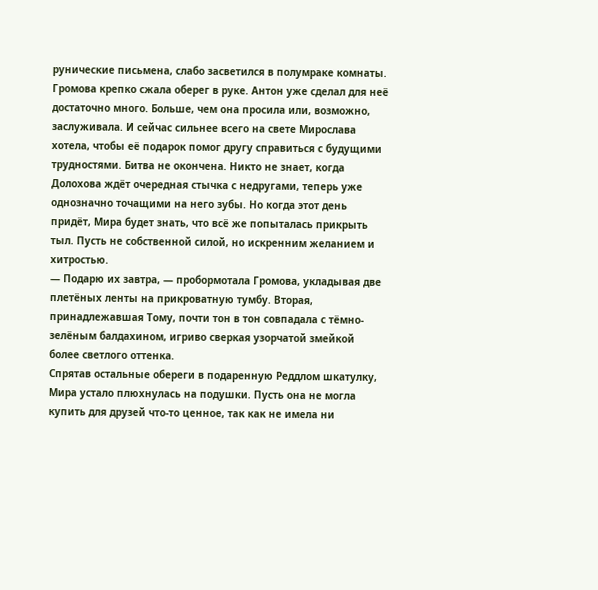рунические письмена, слабо засветился в полумраке комнаты. Громова крепко сжала оберег в руке. Антон уже сделал для неё достаточно много. Больше, чем она просила или, возможно, заслуживала. И сейчас сильнее всего на свете Мирослава хотела, чтобы её подарок помог другу справиться с будущими трудностями. Битва не окончена. Никто не знает, когда Долохова ждёт очередная стычка с недругами, теперь уже однозначно точащими на него зубы. Но когда этот день придёт, Мира будет знать, что всё же попыталась прикрыть тыл. Пусть не собственной силой, но искренним желанием и хитростью.
— Подарю их завтра, — пробормотала Громова, укладывая две плетёных ленты на прикроватную тумбу. Вторая, принадлежавшая Тому, почти тон в тон совпадала с тёмно-зелёным балдахином, игриво сверкая узорчатой змейкой более светлого оттенка.
Спрятав остальные обереги в подаренную Реддлом шкатулку, Мира устало плюхнулась на подушки. Пусть она не могла купить для друзей что-то ценное, так как не имела ни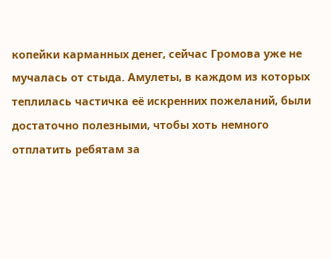копейки карманных денег, сейчас Громова уже не мучалась от стыда. Амулеты, в каждом из которых теплилась частичка её искренних пожеланий, были достаточно полезными, чтобы хоть немного отплатить ребятам за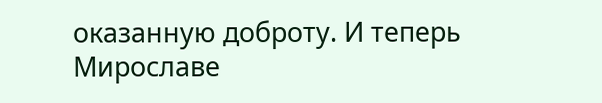оказанную доброту. И теперь Мирославе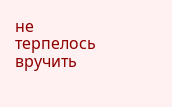не терпелось вручить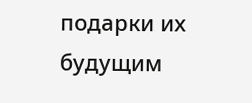подарки их будущим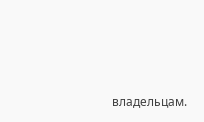владельцам.